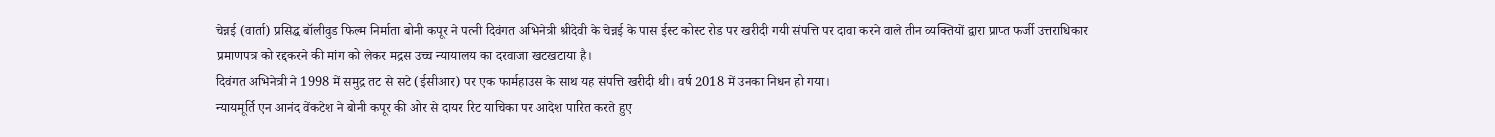चेन्नई (वार्ता) प्रसिद्ध बॉलीवुड फिल्म निर्माता बोनी कपूर ने पत्नी दिवंगत अभिनेत्री श्रीदेवी के चेन्नई के पास ईस्ट कोस्ट रोड पर खरीदी गयी संपत्ति पर दावा करने वाले तीन व्यक्तियों द्वारा प्राप्त फर्जी उत्तराधिकार प्रमाणपत्र को रद्दकरने की मांग को लेकर मद्रस उच्च न्यायालय का दरवाजा खटखटाया है।
दिवंगत अभिनेत्री ने 1998 में समुद्र तट से सटे (ईसीआर) पर एक फार्महाउस के साथ यह संपत्ति खरीदी थी। वर्ष 2018 में उनका निधन हो गया।
न्यायमूर्ति एन आनंद वेंकटेश ने बोनी कपूर की ओर से दायर रिट याचिका पर आदेश पारित करते हुए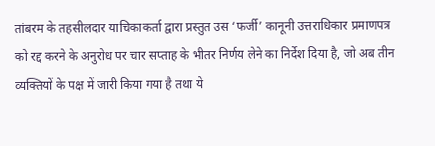तांबरम के तहसीलदार याचिकाकर्ता द्वारा प्रस्तुत उस ‘फर्जी’ कानूनी उत्तराधिकार प्रमाणपत्र को रद्द करने के अनुरोध पर चार सप्ताह के भीतर निर्णय लेने का निर्देश दिया है, जो अब तीन व्यक्तियों के पक्ष में जारी किया गया है तथा ये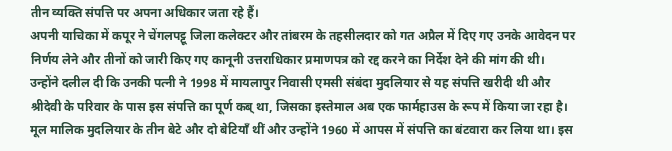तीन व्यक्ति संपत्ति पर अपना अधिकार जता रहे हैं।
अपनी याचिका में कपूर ने चेंगलपट्टू जिला कलेक्टर और तांबरम के तहसीलदार को गत अप्रैल में दिए गए उनके आवेदन पर निर्णय लेने और तीनों को जारी किए गए कानूनी उत्तराधिकार प्रमाणपत्र को रद्द करने का निर्देश देने की मांग की थी। उन्होंने दलील दी कि उनकी पत्नी ने 1998 में मायलापुर निवासी एमसी संबंदा मुदलियार से यह संपत्ति खरीदी थी और श्रीदेवी के परिवार के पास इस संपत्ति का पूर्ण कब् था, जिसका इस्तेमाल अब एक फार्महाउस के रूप में किया जा रहा है। मूल मालिक मुदलियार के तीन बेटे और दो बेटियाँ थीं और उन्होंने 1960 में आपस में संपत्ति का बंटवारा कर लिया था। इस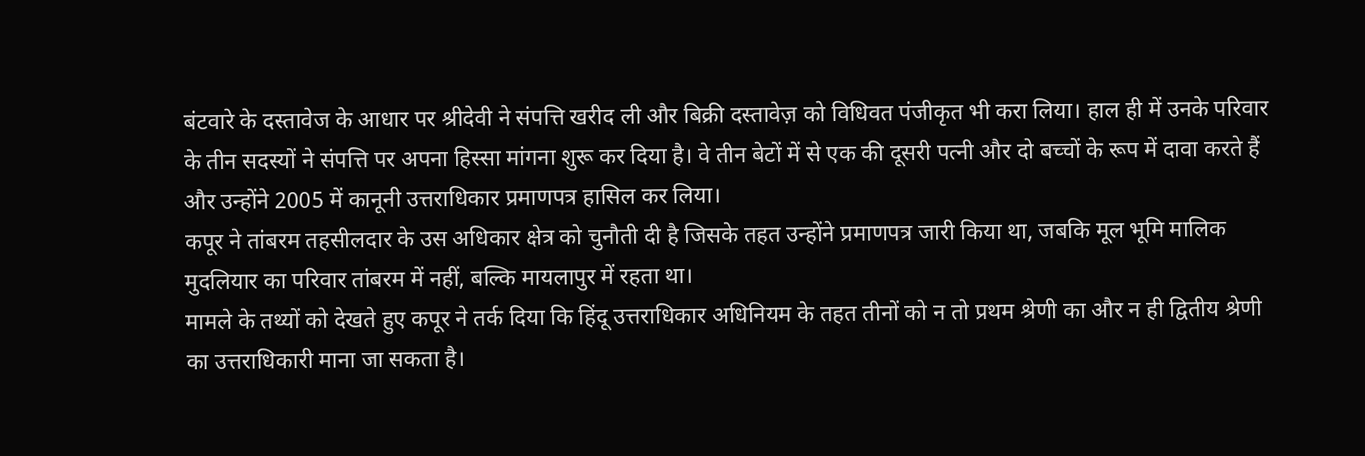बंटवारे के दस्तावेज के आधार पर श्रीदेवी ने संपत्ति खरीद ली और बिक्री दस्तावेज़ को विधिवत पंजीकृत भी करा लिया। हाल ही में उनके परिवार के तीन सदस्यों ने संपत्ति पर अपना हिस्सा मांगना शुरू कर दिया है। वे तीन बेटों में से एक की दूसरी पत्नी और दो बच्चों के रूप में दावा करते हैं और उन्होंने 2005 में कानूनी उत्तराधिकार प्रमाणपत्र हासिल कर लिया।
कपूर ने तांबरम तहसीलदार के उस अधिकार क्षेत्र को चुनौती दी है जिसके तहत उन्होंने प्रमाणपत्र जारी किया था, जबकि मूल भूमि मालिक मुदलियार का परिवार तांबरम में नहीं, बल्कि मायलापुर में रहता था।
मामले के तथ्यों को देखते हुए कपूर ने तर्क दिया कि हिंदू उत्तराधिकार अधिनियम के तहत तीनों को न तो प्रथम श्रेणी का और न ही द्वितीय श्रेणी का उत्तराधिकारी माना जा सकता है।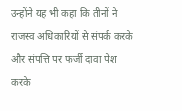उन्होंने यह भी कहा कि तीनों ने राजस्व अधिकारियों से संपर्क करके और संपत्ति पर फर्जी दावा पेश करके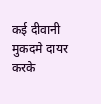कई दीवानी मुकदमे दायर करके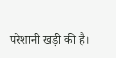परेशानी खड़ी की है।